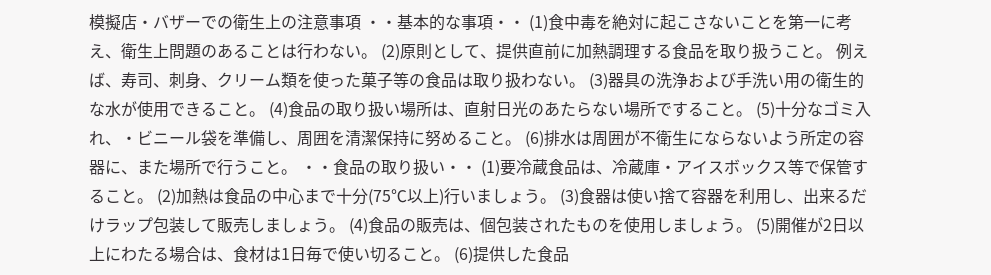模擬店・バザーでの衛生上の注意事項 ・・基本的な事項・・ (1)食中毒を絶対に起こさないことを第一に考え、衛生上問題のあることは行わない。 (2)原則として、提供直前に加熱調理する食品を取り扱うこと。 例えば、寿司、刺身、クリーム類を使った菓子等の食品は取り扱わない。 (3)器具の洗浄および手洗い用の衛生的な水が使用できること。 (4)食品の取り扱い場所は、直射日光のあたらない場所ですること。 (5)十分なゴミ入れ、・ビニール袋を準備し、周囲を清潔保持に努めること。 (6)排水は周囲が不衛生にならないよう所定の容器に、また場所で行うこと。 ・・食品の取り扱い・・ (1)要冷蔵食品は、冷蔵庫・アイスボックス等で保管すること。 (2)加熱は食品の中心まで十分(75℃以上)行いましょう。 (3)食器は使い捨て容器を利用し、出来るだけラップ包装して販売しましょう。 (4)食品の販売は、個包装されたものを使用しましょう。 (5)開催が2日以上にわたる場合は、食材は1日毎で使い切ること。 (6)提供した食品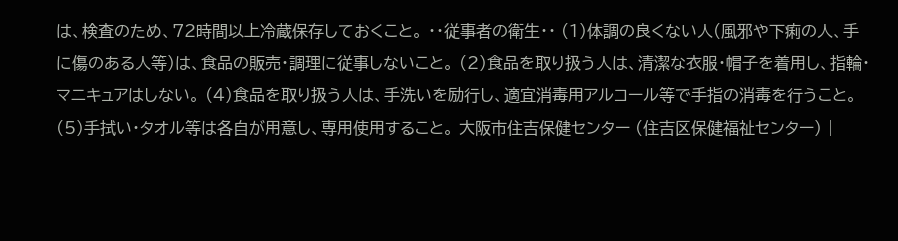は、検査のため、72時間以上冷蔵保存しておくこと。 ・・従事者の衛生・・ (1)体調の良くない人(風邪や下痢の人、手に傷のある人等)は、食品の販売・調理に従事しないこと。 (2)食品を取り扱う人は、清潔な衣服・帽子を着用し、指輪・マニキュアはしない。 (4)食品を取り扱う人は、手洗いを励行し、適宜消毒用アルコール等で手指の消毒を行うこと。 (5)手拭い・タオル等は各自が用意し、専用使用すること。 大阪市住吉保健センター (住吉区保健福祉センター) |